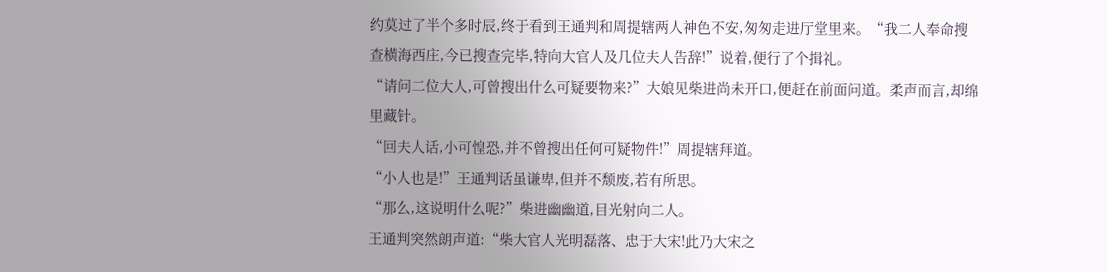约莫过了半个多时辰,终于看到王通判和周提辖两人神色不安,匆匆走进厅堂里来。“我二人奉命搜查横海西庄,今已搜查完毕,特向大官人及几位夫人告辞!”说着,便行了个揖礼。
“请问二位大人,可曾搜出什么可疑要物来?”大娘见柴进尚未开口,便赶在前面问道。柔声而言,却绵里藏针。
“回夫人话,小可惶恐,并不曾搜出任何可疑物件!”周提辖拜道。
“小人也是!”王通判话虽谦卑,但并不颓废,若有所思。
“那么,这说明什么呢?”柴进幽幽道,目光射向二人。
王通判突然朗声道:“柴大官人光明磊落、忠于大宋!此乃大宋之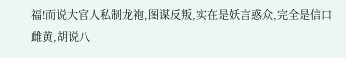福!而说大官人私制龙袍,图谋反叛,实在是妖言惑众,完全是信口雌黄,胡说八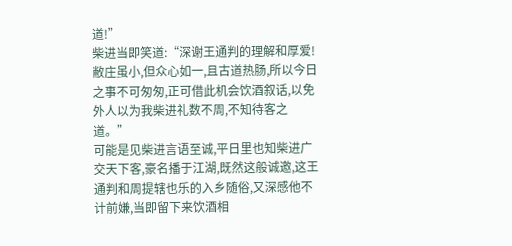道!”
柴进当即笑道:“深谢王通判的理解和厚爱!敝庄虽小,但众心如一,且古道热肠,所以今日之事不可匆匆,正可借此机会饮酒叙话,以免外人以为我柴进礼数不周,不知待客之道。”
可能是见柴进言语至诚,平日里也知柴进广交天下客,豪名播于江湖,既然这般诚邀,这王通判和周提辖也乐的入乡随俗,又深感他不计前嫌,当即留下来饮酒相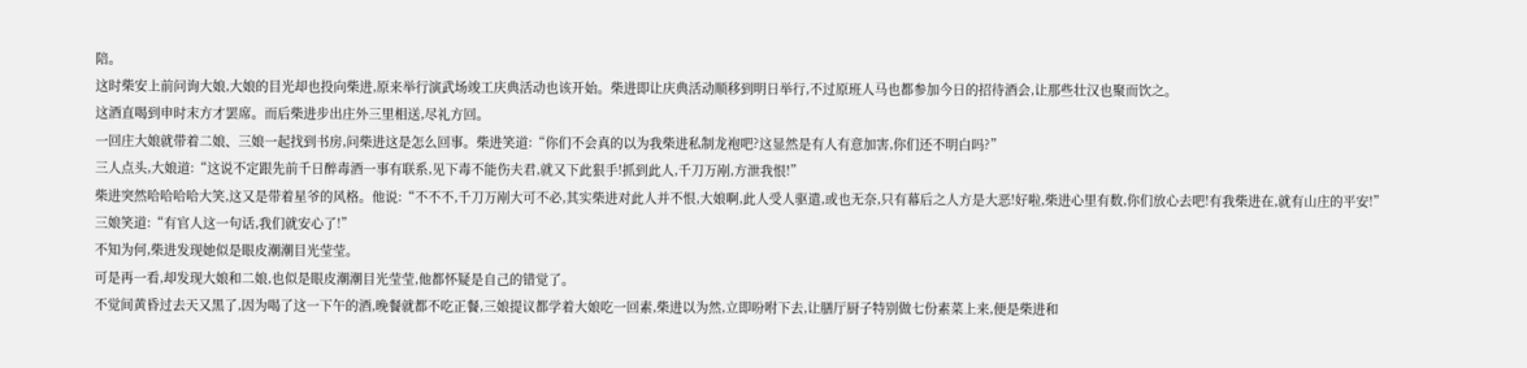陪。
这时柴安上前问询大娘,大娘的目光却也投向柴进,原来举行演武场竣工庆典活动也该开始。柴进即让庆典活动顺移到明日举行,不过原班人马也都参加今日的招待酒会,让那些壮汉也聚而饮之。
这酒直喝到申时末方才罢席。而后柴进步出庄外三里相送,尽礼方回。
一回庄大娘就带着二娘、三娘一起找到书房,问柴进这是怎么回事。柴进笑道:“你们不会真的以为我柴进私制龙袍吧?这显然是有人有意加害,你们还不明白吗?”
三人点头,大娘道:“这说不定跟先前千日醉毒酒一事有联系,见下毒不能伤夫君,就又下此狠手!抓到此人,千刀万剐,方泄我恨!”
柴进突然哈哈哈哈大笑,这又是带着星爷的风格。他说:“不不不,千刀万剐大可不必,其实柴进对此人并不恨,大娘啊,此人受人驱遣,或也无奈,只有幕后之人方是大恶!好啦,柴进心里有数,你们放心去吧!有我柴进在,就有山庄的平安!”
三娘笑道:“有官人这一句话,我们就安心了!”
不知为何,柴进发现她似是眼皮潮潮目光莹莹。
可是再一看,却发现大娘和二娘,也似是眼皮潮潮目光莹莹,他都怀疑是自己的错觉了。
不觉间黄昏过去天又黑了,因为喝了这一下午的酒,晚餐就都不吃正餐,三娘提议都学着大娘吃一回素,柴进以为然,立即吩咐下去,让膳厅厨子特别做七份素菜上来,便是柴进和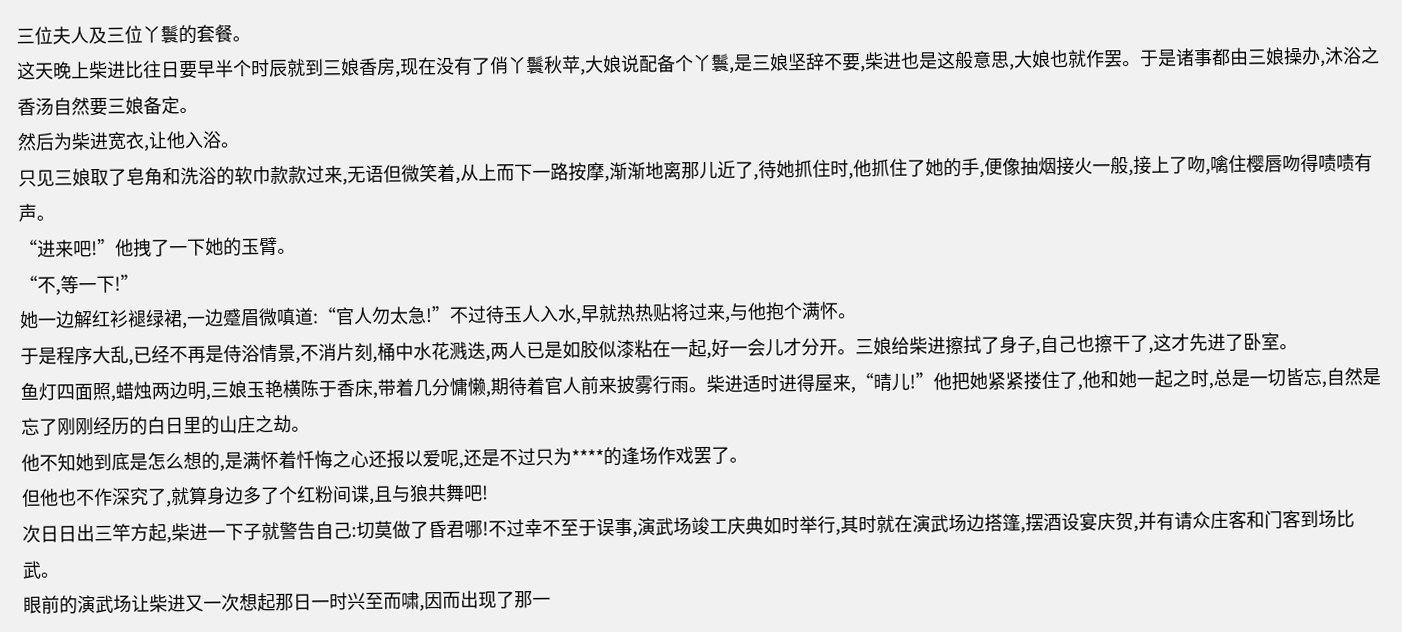三位夫人及三位丫鬟的套餐。
这天晚上柴进比往日要早半个时辰就到三娘香房,现在没有了俏丫鬟秋苹,大娘说配备个丫鬟,是三娘坚辞不要,柴进也是这般意思,大娘也就作罢。于是诸事都由三娘操办,沐浴之香汤自然要三娘备定。
然后为柴进宽衣,让他入浴。
只见三娘取了皂角和洗浴的软巾款款过来,无语但微笑着,从上而下一路按摩,渐渐地离那儿近了,待她抓住时,他抓住了她的手,便像抽烟接火一般,接上了吻,噙住樱唇吻得啧啧有声。
“进来吧!”他拽了一下她的玉臂。
“不,等一下!”
她一边解红衫褪绿裙,一边蹙眉微嗔道:“官人勿太急!”不过待玉人入水,早就热热贴将过来,与他抱个满怀。
于是程序大乱,已经不再是侍浴情景,不消片刻,桶中水花溅迭,两人已是如胶似漆粘在一起,好一会儿才分开。三娘给柴进擦拭了身子,自己也擦干了,这才先进了卧室。
鱼灯四面照,蜡烛两边明,三娘玉艳横陈于香床,带着几分慵懒,期待着官人前来披雾行雨。柴进适时进得屋来,“晴儿!”他把她紧紧搂住了,他和她一起之时,总是一切皆忘,自然是忘了刚刚经历的白日里的山庄之劫。
他不知她到底是怎么想的,是满怀着忏悔之心还报以爱呢,还是不过只为****的逢场作戏罢了。
但他也不作深究了,就算身边多了个红粉间谍,且与狼共舞吧!
次日日出三竿方起,柴进一下子就警告自己:切莫做了昏君哪!不过幸不至于误事,演武场竣工庆典如时举行,其时就在演武场边搭篷,摆酒设宴庆贺,并有请众庄客和门客到场比武。
眼前的演武场让柴进又一次想起那日一时兴至而啸,因而出现了那一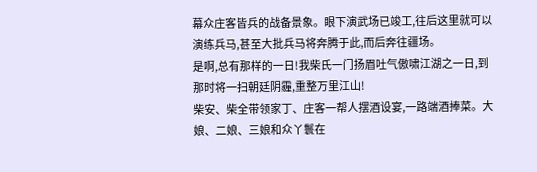幕众庄客皆兵的战备景象。眼下演武场已竣工,往后这里就可以演练兵马,甚至大批兵马将奔腾于此,而后奔往疆场。
是啊,总有那样的一日!我柴氏一门扬眉吐气傲啸江湖之一日,到那时将一扫朝廷阴霾,重整万里江山!
柴安、柴全带领家丁、庄客一帮人摆酒设宴,一路端酒捧菜。大娘、二娘、三娘和众丫鬟在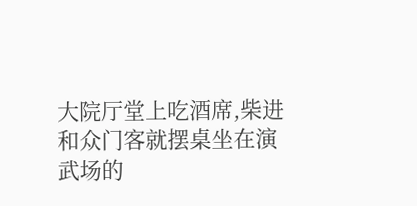大院厅堂上吃酒席,柴进和众门客就摆桌坐在演武场的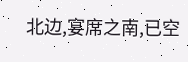北边,宴席之南,已空